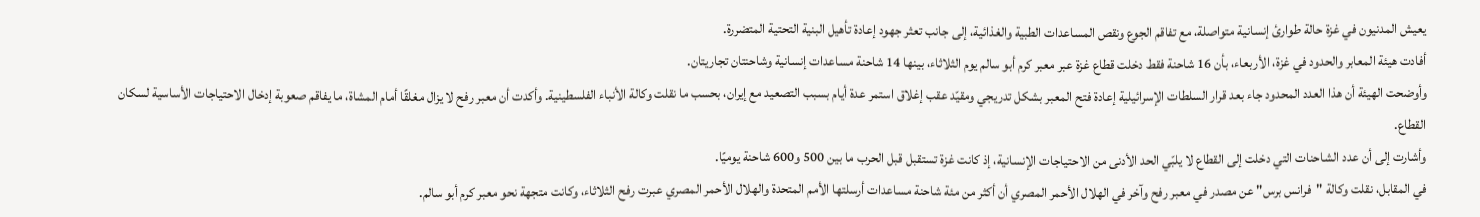يعيش المدنيون في غزة حالة طوارئ إنسانية متواصلة، مع تفاقم الجوع ونقص المساعدات الطبية والغذائية، إلى جانب تعثر جهود إعادة تأهيل البنية التحتية المتضررة.
أفادت هيئة المعابر والحدود في غزة، الأربعاء، بأن 16 شاحنة فقط دخلت قطاع غزة عبر معبر كرم أبو سالم يوم الثلاثاء، بينها 14 شاحنة مساعدات إنسانية وشاحنتان تجاريتان.
وأوضحت الهيئة أن هذا العدد المحدود جاء بعد قرار السلطات الإسرائيلية إعادة فتح المعبر بشكل تدريجي ومقيّد عقب إغلاق استمر عدة أيام بسبب التصعيد مع إيران، بحسب ما نقلت وكالة الأنباء الفلسطينية. وأكدت أن معبر رفح لا يزال مغلقًا أمام المشاة، ما يفاقم صعوبة إدخال الاحتياجات الأساسية لسكان القطاع.
وأشارت إلى أن عدد الشاحنات التي دخلت إلى القطاع لا يلبّي الحد الأدنى من الاحتياجات الإنسانية، إذ كانت غزة تستقبل قبل الحرب ما بين 500 و600 شاحنة يوميًا.
في المقابل، نقلت وكالة "فرانس برس" عن مصدر في معبر رفح وآخر في الهلال الأحمر المصري أن أكثر من مئة شاحنة مساعدات أرسلتها الأمم المتحدة والهلال الأحمر المصري عبرت رفح الثلاثاء، وكانت متجهة نحو معبر كرم أبو سالم.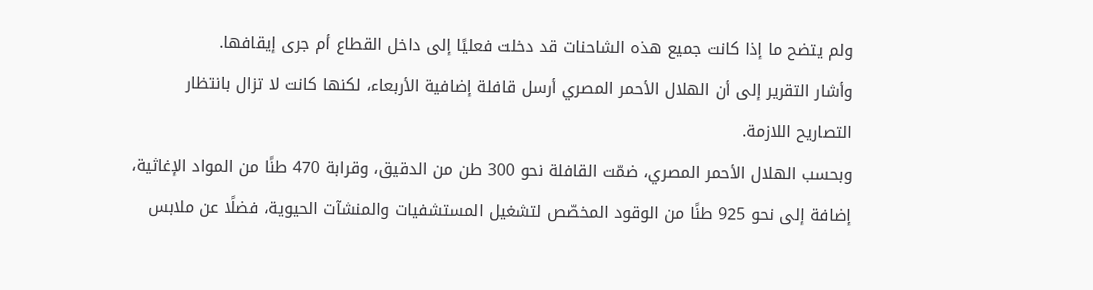ولم يتضح ما إذا كانت جميع هذه الشاحنات قد دخلت فعليًا إلى داخل القطاع أم جرى إيقافها.
وأشار التقرير إلى أن الهلال الأحمر المصري أرسل قافلة إضافية الأربعاء، لكنها كانت لا تزال بانتظار التصاريح اللازمة.
وبحسب الهلال الأحمر المصري، ضمّت القافلة نحو 300 طن من الدقيق، وقرابة 470 طنًا من المواد الإغاثية، إضافة إلى نحو 925 طنًا من الوقود المخصّص لتشغيل المستشفيات والمنشآت الحيوية، فضلًا عن ملابس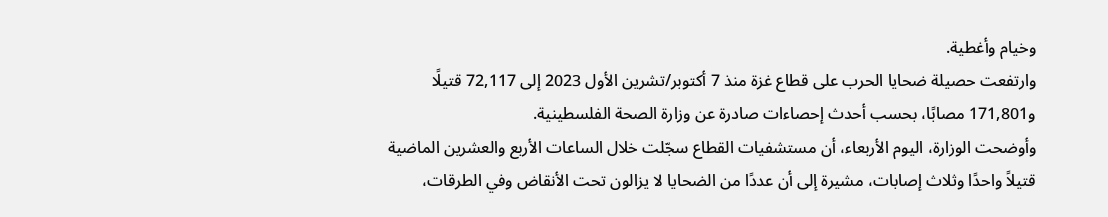وخيام وأغطية.
وارتفعت حصيلة ضحايا الحرب على قطاع غزة منذ 7 أكتوبر/تشرين الأول 2023 إلى 72,117 قتيلًا و171,801 مصابًا، بحسب أحدث إحصاءات صادرة عن وزارة الصحة الفلسطينية.
وأوضحت الوزارة، اليوم الأربعاء، أن مستشفيات القطاع سجّلت خلال الساعات الأربع والعشرين الماضية قتيلاً واحدًا وثلاث إصابات، مشيرة إلى أن عددًا من الضحايا لا يزالون تحت الأنقاض وفي الطرقات،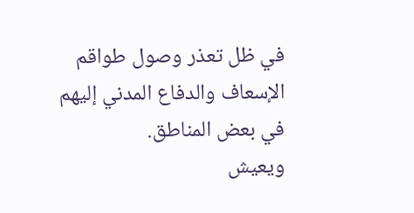في ظل تعذر وصول طواقم الإسعاف والدفاع المدني إليهم في بعض المناطق.
ويعيش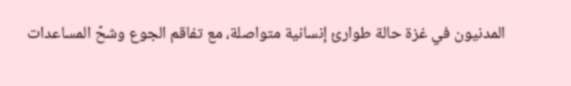المدنيون في غزة حالة طوارئ إنسانية متواصلة، مع تفاقم الجوع وشحّ المساعدات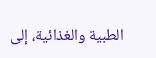الطبية والغذائية، إلى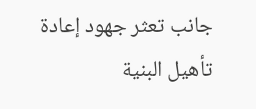جانب تعثر جهود إعادة تأهيل البنية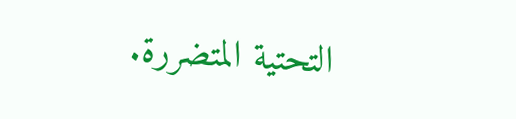التحتية المتضررة.